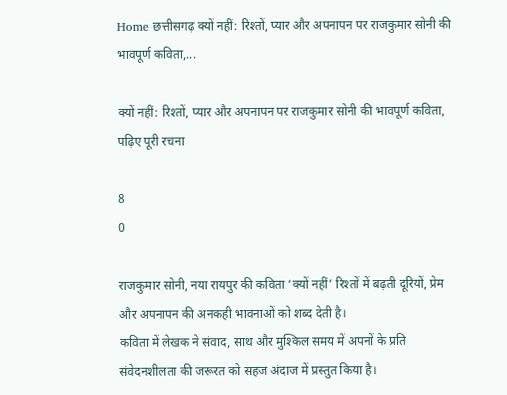Home छत्तीसगढ़ क्यों नहीं: रिश्तों, प्यार और अपनापन पर राजकुमार सोनी की भावपूर्ण कविता,...

क्यों नहीं: रिश्तों, प्यार और अपनापन पर राजकुमार सोनी की भावपूर्ण कविता, पढ़िए पूरी रचना

8
0

राजकुमार सोनी, नया रायपुर की कविता ‘क्यों नहीं’ रिश्तों में बढ़ती दूरियों, प्रेम और अपनापन की अनकही भावनाओं को शब्द देती है।
कविता में लेखक ने संवाद, साथ और मुश्किल समय में अपनों के प्रति संवेदनशीलता की जरूरत को सहज अंदाज में प्रस्तुत किया है।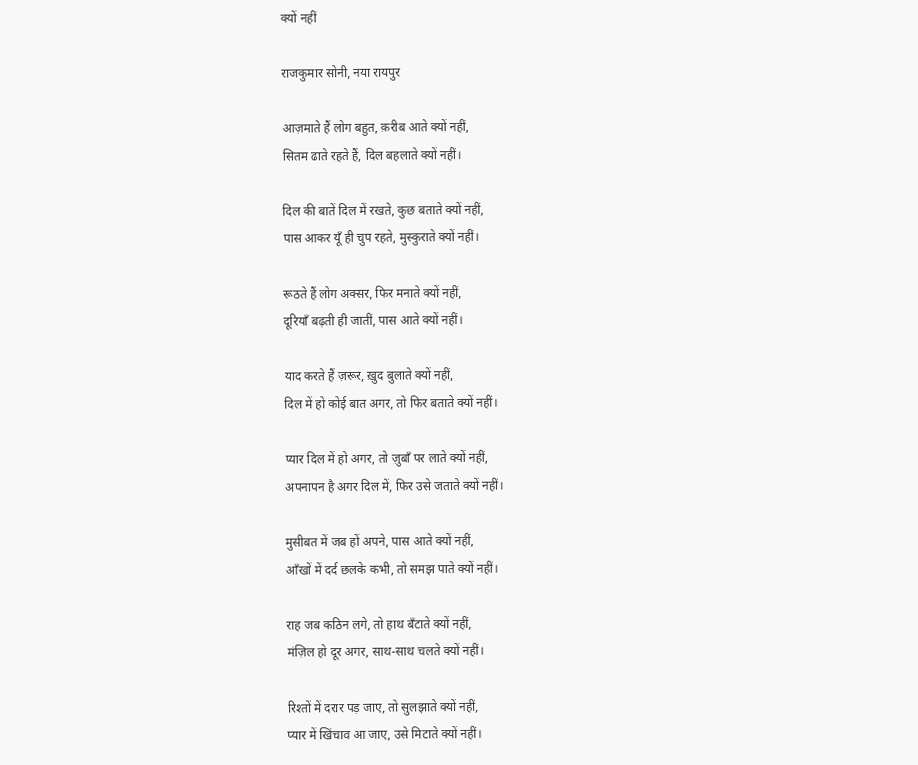क्यों नहीं

राजकुमार सोनी, नया रायपुर

आज़माते हैं लोग बहुत, क़रीब आते क्यों नहीं,
सितम ढाते रहते हैं, दिल बहलाते क्यों नहीं।

दिल की बातें दिल में रखते, कुछ बताते क्यों नहीं,
पास आकर यूँ ही चुप रहते, मुस्कुराते क्यों नहीं।

रूठते हैं लोग अक्सर, फिर मनाते क्यों नहीं,
दूरियाँ बढ़ती ही जातीं, पास आते क्यों नहीं।

याद करते हैं ज़रूर, ख़ुद बुलाते क्यों नहीं,
दिल में हो कोई बात अगर, तो फिर बताते क्यों नहीं।

प्यार दिल में हो अगर, तो ज़ुबाँ पर लाते क्यों नहीं,
अपनापन है अगर दिल में, फिर उसे जताते क्यों नहीं।

मुसीबत में जब हों अपने, पास आते क्यों नहीं,
आँखों में दर्द छलके कभी, तो समझ पाते क्यों नहीं।

राह जब कठिन लगे, तो हाथ बँटाते क्यों नहीं,
मंज़िल हो दूर अगर, साथ-साथ चलते क्यों नहीं।

रिश्तों में दरार पड़ जाए, तो सुलझाते क्यों नहीं,
प्यार में खिंचाव आ जाए, उसे मिटाते क्यों नहीं।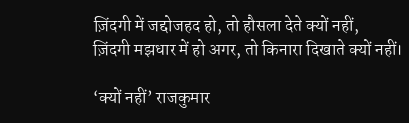ज़िंदगी में जद्दोजहद हो, तो हौसला देते क्यों नहीं,
ज़िंदगी मझधार में हो अगर, तो किनारा दिखाते क्यों नहीं।

‘क्यों नहीं’ राजकुमार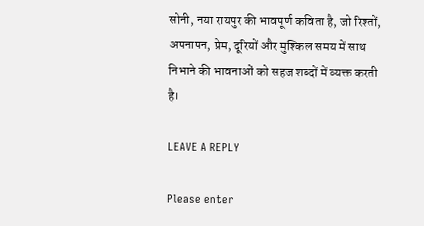सोनी, नया रायपुर की भावपूर्ण कविता है, जो रिश्तों, अपनापन, प्रेम, दूरियों और मुश्किल समय में साथ निभाने की भावनाओं को सहज शब्दों में व्यक्त करती है।

LEAVE A REPLY

Please enter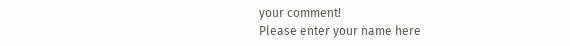your comment!
Please enter your name here